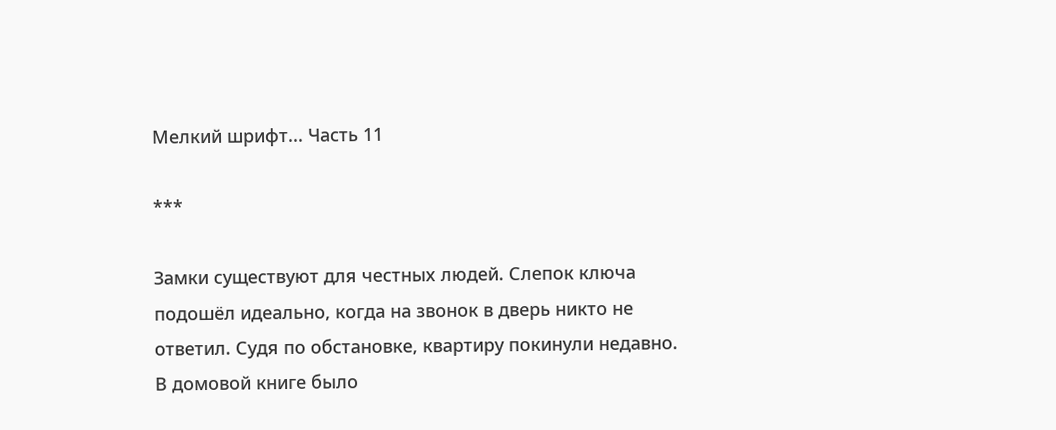Мелкий шрифт... Часть 11

***

Замки существуют для честных людей. Слепок ключа подошёл идеально, когда на звонок в дверь никто не ответил. Судя по обстановке, квартиру покинули недавно. В домовой книге было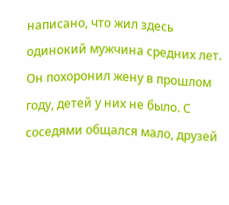написано, что жил здесь одинокий мужчина средних лет. Он похоронил жену в прошлом году, детей у них не было. С соседями общался мало, друзей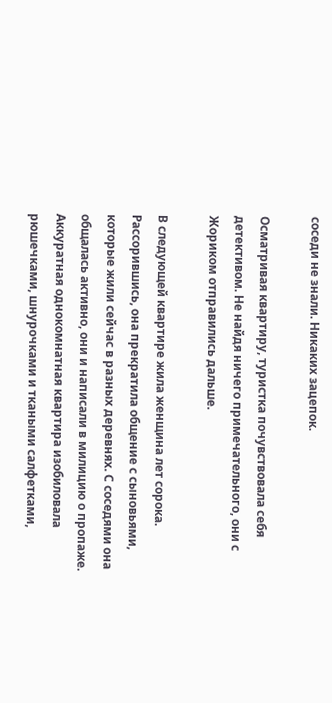соседи не знали. Никаких зацепок.

Осматривая квартиру, туристка почувствовала себя детективом. Не найдя ничего примечательного, они с Жориком отправились дальше.

В следующей квартире жила женщина лет сорока. Рассорившись, она прекратила общение с сыновьями, которые жили сейчас в разных деревнях. С соседями она общалась активно, они и написали в милицию о пропаже. Аккуратная однокомнатная квартира изобиловала рюшечками, шнурочками и ткаными салфетками,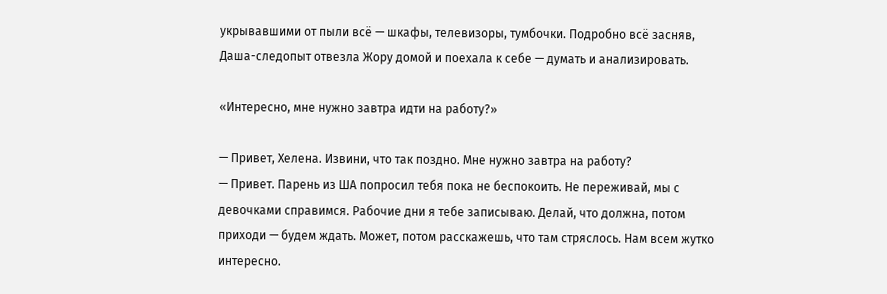укрывавшими от пыли всё — шкафы, телевизоры, тумбочки. Подробно всё засняв, Даша-следопыт отвезла Жору домой и поехала к себе — думать и анализировать.

«Интересно, мне нужно завтра идти на работу?»

— Привет, Хелена. Извини, что так поздно. Мне нужно завтра на работу?
— Привет. Парень из ША попросил тебя пока не беспокоить. Не переживай, мы с девочками справимся. Рабочие дни я тебе записываю. Делай, что должна, потом приходи — будем ждать. Может, потом расскажешь, что там стряслось. Нам всем жутко интересно.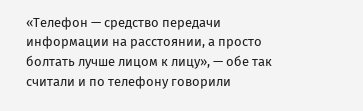«Телефон — средство передачи информации на расстоянии, а просто болтать лучше лицом к лицу», — обе так считали и по телефону говорили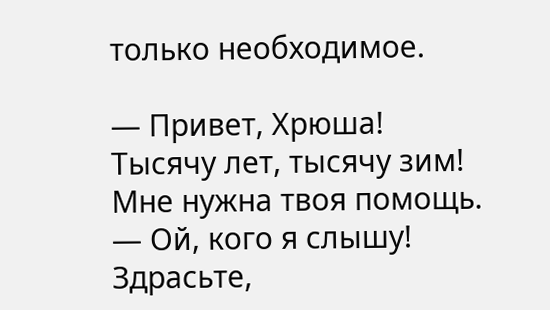только необходимое.

— Привет, Хрюша! Тысячу лет, тысячу зим! Мне нужна твоя помощь.
— Ой, кого я слышу! Здрасьте,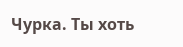Чурка. Ты хоть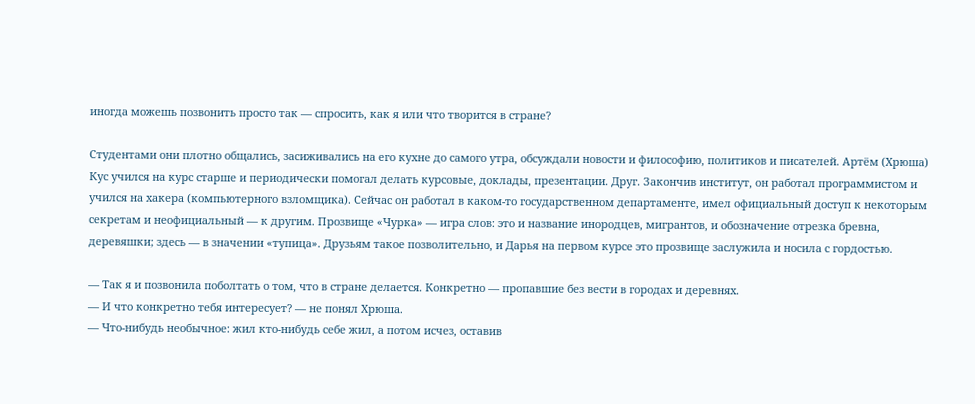иногда можешь позвонить просто так — спросить, как я или что творится в стране?

Студентами они плотно общались, засиживались на его кухне до самого утра, обсуждали новости и философию, политиков и писателей. Артём (Хрюша) Кус учился на курс старше и периодически помогал делать курсовые, доклады, презентации. Друг. Закончив институт, он работал программистом и учился на хакера (компьютерного взломщика). Сейчас он работал в каком-то государственном департаменте, имел официальный доступ к некоторым секретам и неофициальный — к другим. Прозвище «Чурка» — игра слов: это и название инородцев, мигрантов, и обозначение отрезка бревна, деревяшки; здесь — в значении «тупица». Друзьям такое позволительно, и Дарья на первом курсе это прозвище заслужила и носила с гордостью.

— Так я и позвонила поболтать о том, что в стране делается. Конкретно — пропавшие без вести в городах и деревнях.
— И что конкретно тебя интересует? — не понял Хрюша.
— Что-нибудь необычное: жил кто-нибудь себе жил, а потом исчез, оставив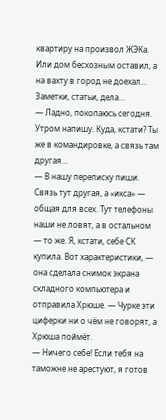квартиру на произвол ЖЭКа. Или дом бесхозным оставил, а на вахту в город не доехал… Заметки, статьи, дела…
— Ладно, покопаюсь сегодня. Утром напишу. Куда, кстати? Ты же в командировке, а связь там другая…
— В нашу переписку пиши. Связь тут другая, а «икса» — общая для всех. Тут телефоны наши не ловят, а в остальном — то же. Я, кстати, себе СК купила. Вот характеристики, — она сделала снимок экрана складного компьютера и отправила Хрюше. — Чурке эти циферки ни о чём не говорят, а Хрюша поймёт.
— Ничего себе! Если тебя на таможне не арестуют, я готов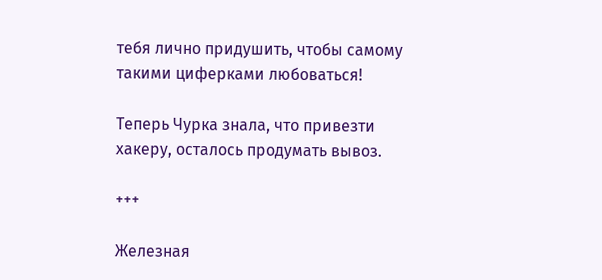тебя лично придушить, чтобы самому такими циферками любоваться!

Теперь Чурка знала, что привезти хакеру, осталось продумать вывоз.

+++

Железная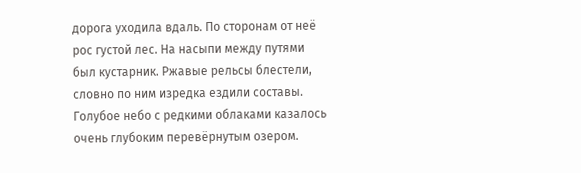дорога уходила вдаль. По сторонам от неё рос густой лес. На насыпи между путями был кустарник. Ржавые рельсы блестели, словно по ним изредка ездили составы. Голубое небо с редкими облаками казалось очень глубоким перевёрнутым озером.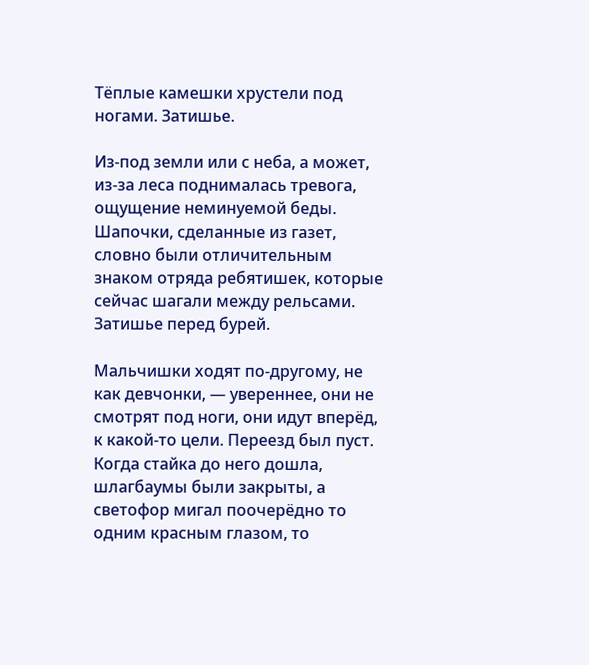Тёплые камешки хрустели под ногами. Затишье.

Из-под земли или с неба, а может, из-за леса поднималась тревога, ощущение неминуемой беды. Шапочки, сделанные из газет, словно были отличительным знаком отряда ребятишек, которые сейчас шагали между рельсами. Затишье перед бурей.

Мальчишки ходят по-другому, не как девчонки, — увереннее, они не смотрят под ноги, они идут вперёд, к какой-то цели. Переезд был пуст. Когда стайка до него дошла, шлагбаумы были закрыты, а светофор мигал поочерёдно то одним красным глазом, то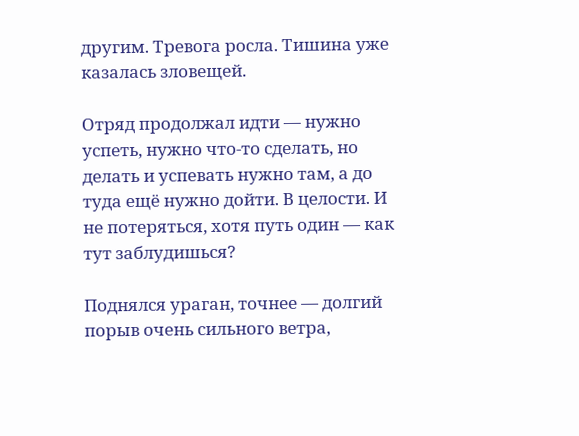другим. Тревога росла. Тишина уже казалась зловещей.

Отряд продолжал идти — нужно успеть, нужно что-то сделать, но делать и успевать нужно там, а до туда ещё нужно дойти. В целости. И не потеряться, хотя путь один — как тут заблудишься?

Поднялся ураган, точнее — долгий порыв очень сильного ветра,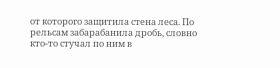от которого защитила стена леса. По рельсам забарабанила дробь, словно кто-то стучал по ним в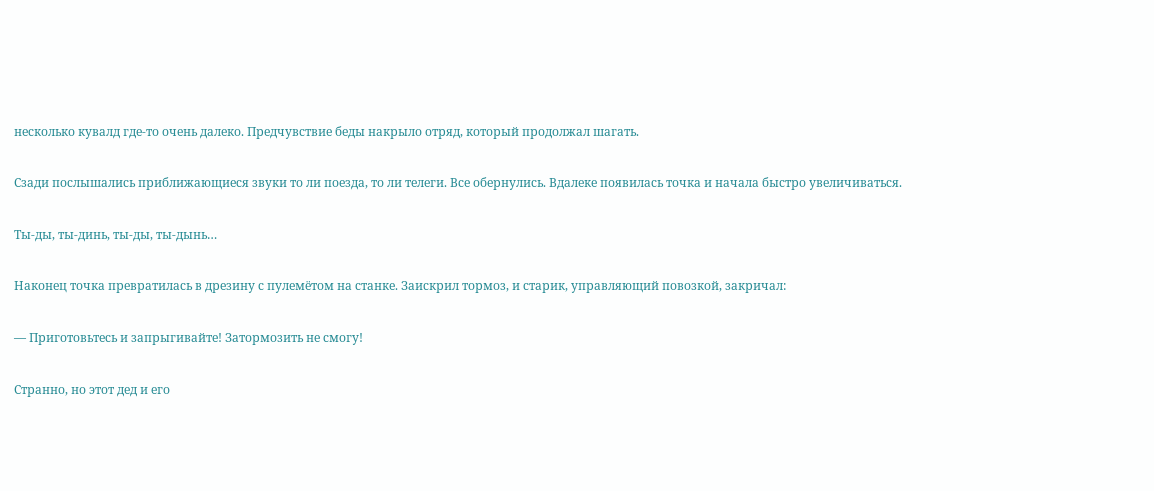несколько кувалд где-то очень далеко. Предчувствие беды накрыло отряд, который продолжал шагать.

Сзади послышались приближающиеся звуки то ли поезда, то ли телеги. Все обернулись. Вдалеке появилась точка и начала быстро увеличиваться.

Ты-ды, ты-динь, ты-ды, ты-дынь…

Наконец точка превратилась в дрезину с пулемётом на станке. Заискрил тормоз, и старик, управляющий повозкой, закричал:

— Приготовьтесь и запрыгивайте! Затормозить не смогу!

Странно, но этот дед и его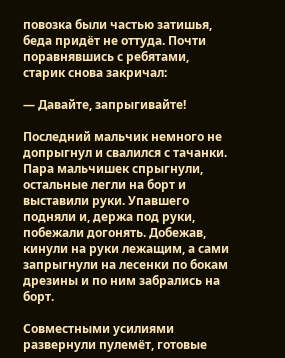повозка были частью затишья, беда придёт не оттуда. Почти поравнявшись с ребятами, старик снова закричал:

— Давайте, запрыгивайте!

Последний мальчик немного не допрыгнул и свалился с тачанки. Пара мальчишек спрыгнули, остальные легли на борт и выставили руки. Упавшего подняли и, держа под руки, побежали догонять. Добежав, кинули на руки лежащим, а сами запрыгнули на лесенки по бокам дрезины и по ним забрались на борт.

Совместными усилиями развернули пулемёт, готовые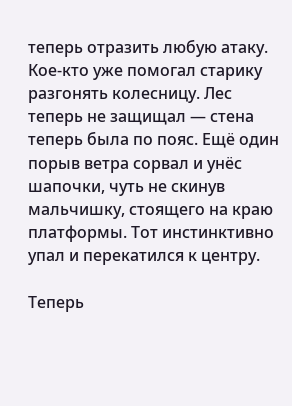теперь отразить любую атаку. Кое-кто уже помогал старику разгонять колесницу. Лес теперь не защищал — стена теперь была по пояс. Ещё один порыв ветра сорвал и унёс шапочки, чуть не скинув мальчишку, стоящего на краю платформы. Тот инстинктивно упал и перекатился к центру.

Теперь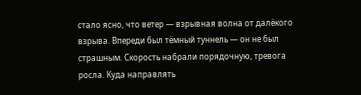стало ясно, что ветер — взрывная волна от далёкого взрыва. Впереди был тёмный туннель — он не был страшным. Скорость набрали порядочную, тревога росла. Куда направлять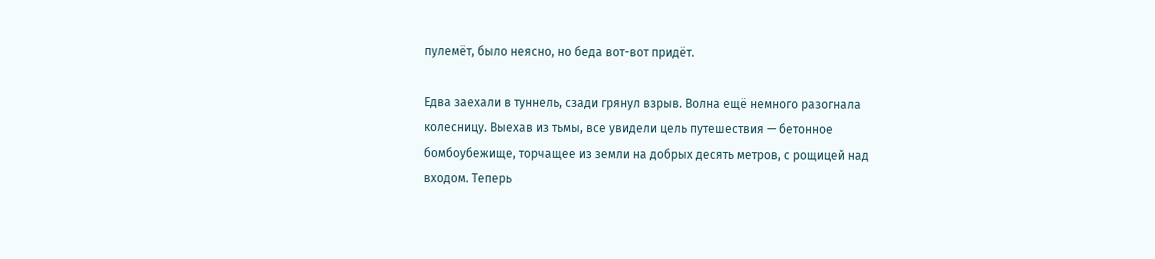пулемёт, было неясно, но беда вот-вот придёт.

Едва заехали в туннель, сзади грянул взрыв. Волна ещё немного разогнала колесницу. Выехав из тьмы, все увидели цель путешествия — бетонное бомбоубежище, торчащее из земли на добрых десять метров, с рощицей над входом. Теперь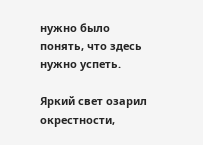нужно было понять, что здесь нужно успеть.

Яркий свет озарил окрестности,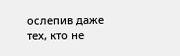ослепив даже тех, кто не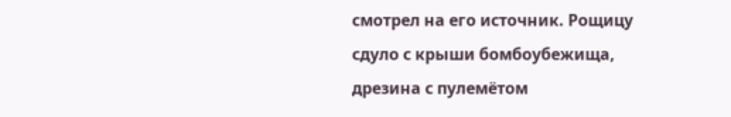смотрел на его источник. Рощицу сдуло с крыши бомбоубежища, дрезина с пулемётом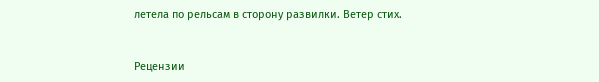летела по рельсам в сторону развилки. Ветер стих.


Рецензии